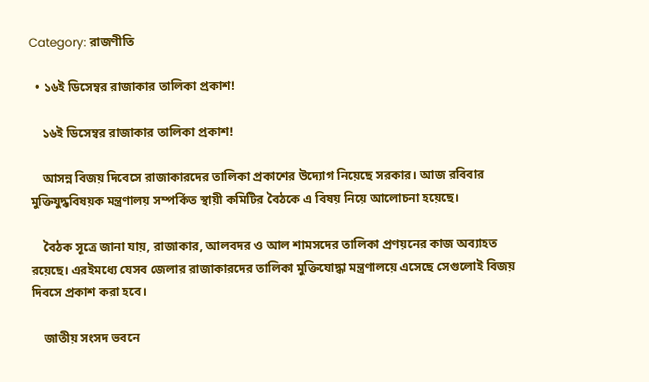Category: রাজণীতি

  • ১৬ই ডিসেম্বর রাজাকার তালিকা প্রকাশ!

    ১৬ই ডিসেম্বর রাজাকার তালিকা প্রকাশ!

    আসন্ন বিজয় দিবেসে রাজাকারদের তালিকা প্রকাশের উদ্যোগ নিয়েছে সরকার। আজ রবিবার মুক্তিযুদ্ধবিষয়ক মন্ত্রণালয় সম্পর্কিত স্থায়ী কমিটির বৈঠকে এ বিষয় নিয়ে আলোচনা হয়েছে।

    বৈঠক সূত্রে জানা যায়, রাজাকার, আলবদর ও আল শামসদের তালিকা প্রণয়নের কাজ অব্যাহত রয়েছে। এরইমধ্যে যেসব জেলার রাজাকারদের তালিকা মুক্তিযোদ্ধা মন্ত্রণালয়ে এসেছে সেগুলোই বিজয় দিবসে প্রকাশ করা হবে।

    জাতীয় সংসদ ভবনে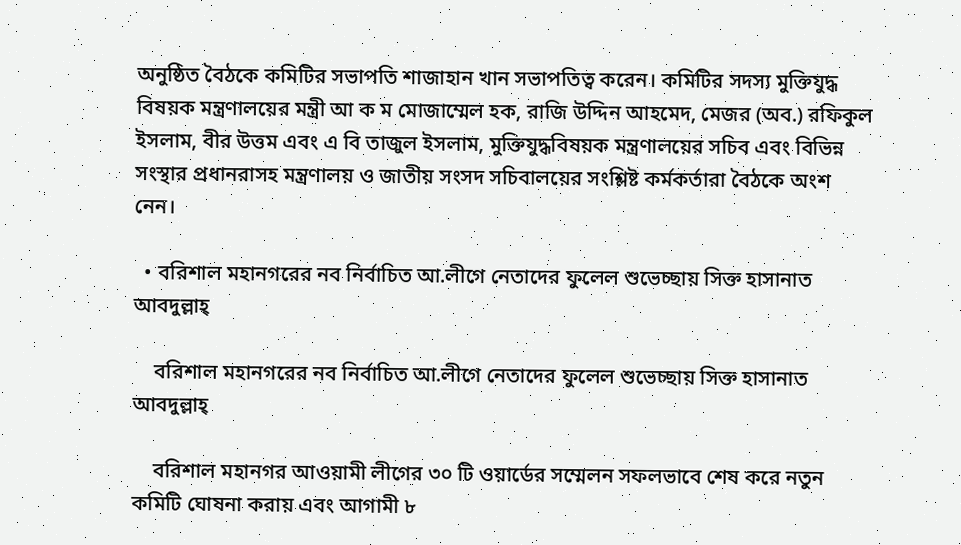অনুষ্ঠিত বৈঠকে কমিটির সভাপতি শাজাহান খান সভাপতিত্ব করেন। কমিটির সদস্য মুক্তিযুদ্ধ বিষয়ক মন্ত্রণালয়ের মন্ত্রী আ ক ম মোজাম্মেল হক, রাজি উদ্দিন আহমেদ, মেজর (অব.) রফিকুল ইসলাম, বীর উত্তম এবং এ বি তাজুল ইসলাম, মুক্তিযুদ্ধবিষয়ক মন্ত্রণালয়ের সচিব এবং বিভিন্ন সংস্থার প্রধানরাসহ মন্ত্রণালয় ও জাতীয় সংসদ সচিবালয়ের সংশ্লিষ্ট কর্মকর্তারা বৈঠকে অংশ নেন।

  • বরিশাল মহানগরের নব নির্বাচিত আ.লীগে নেতাদের ফুলেল শুভেচ্ছায় সিক্ত হাসানাত আবদুল্লাহ্

    বরিশাল মহানগরের নব নির্বাচিত আ.লীগে নেতাদের ফুলেল শুভেচ্ছায় সিক্ত হাসানাত আবদুল্লাহ্

    বরিশাল মহানগর আওয়ামী লীগের ৩০ টি ওয়ার্ডের সম্মেলন সফলভাবে শেষ করে নতুন কমিটি ঘোষনা করায় এবং আগামী ৮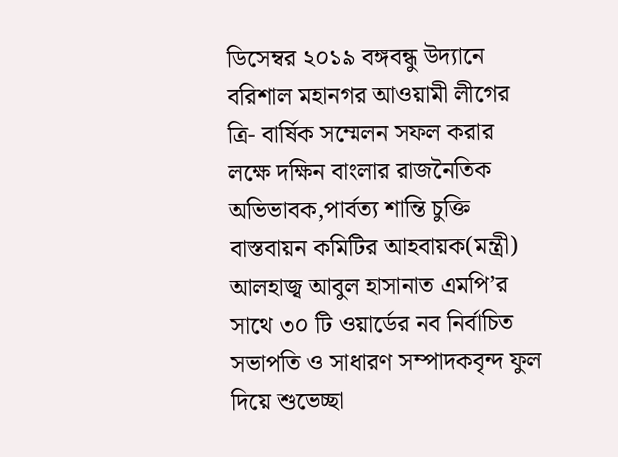ডিসেম্বর ২০১৯ বঙ্গবন্ধু উদ্যানে বরিশাল মহানগর আওয়ামী লীগের ত্রি- বার্ষিক সম্মেলন সফল করার লক্ষে দক্ষিন বাংলার রাজনৈতিক অভিভাবক,পার্বত্য শান্তি চুক্তি বাস্তবায়ন কমিটির আহবায়ক(মন্ত্রী) আলহাজ্ব আবুল হাসানাত এমপি’র সাথে ৩০ টি ওয়ার্ডের নব নির্বাচিত সভাপতি ও সাধারণ সম্পাদকবৃন্দ ফুল দিয়ে শুভেচ্ছা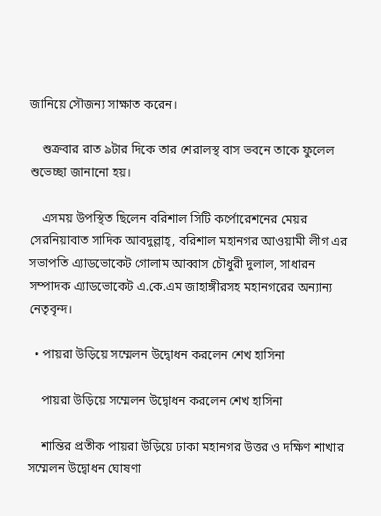জানিয়ে সৌজন্য সাক্ষাত করেন।

    শুক্রবার রাত ৯টার দিকে তার শেরালস্থ বাস ভবনে তাকে ফুলেল শুভেচ্ছা জানানো হয়।

    এসময় উপস্থিত ছিলেন বরিশাল সিটি কর্পোরেশনের মেয়র সেরনিয়াবাত সাদিক আবদুল্লাহ্, বরিশাল মহানগর আওয়ামী লীগ এর সভাপতি এ্যাডভোকেট গোলাম আব্বাস চৌধুরী দুলাল, সাধারন সম্পাদক এ্যাডভোকেট এ.কে.এম জাহাঙ্গীরসহ মহানগরের অন্যান্য নেতৃবৃন্দ।

  • পায়রা উড়িয়ে সম্মেলন উদ্বোধন করলেন শেখ হাসিনা

    পায়রা উড়িয়ে সম্মেলন উদ্বোধন করলেন শেখ হাসিনা

    শান্তির প্রতীক পায়রা উড়িয়ে ঢাকা মহানগর উত্তর ও দক্ষিণ শাখার সম্মেলন উদ্বোধন ঘোষণা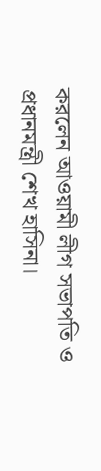করলেন আওয়ামী লীগ সভাপতি ও প্রধানমন্ত্রী শেখ হাসিনা।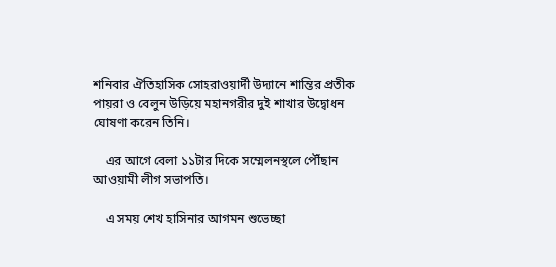শনিবার ঐতিহাসিক সোহরাওয়ার্দী উদ্যানে শান্তির প্রতীক পায়রা ও বেলুন উড়িয়ে মহানগরীর দুই শাখার উদ্বোধন ঘোষণা করেন তিনি।

    এর আগে বেলা ১১টার দিকে সম্মেলনস্থলে পৌঁছান আওয়ামী লীগ সভাপতি।

    এ সময় শেখ হাসিনার আগমন শুভেচ্ছা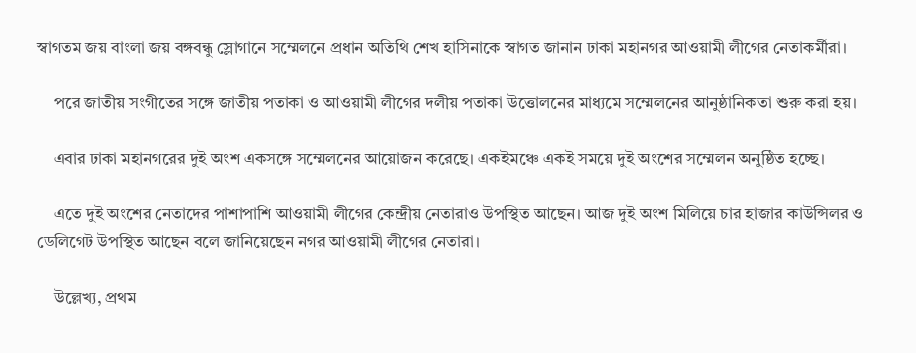স্বাগতম জয় বাংলা জয় বঙ্গবন্ধু স্লোগানে সম্মেলনে প্রধান অতিথি শেখ হাসিনাকে স্বাগত জানান ঢাকা মহানগর আওয়ামী লীগের নেতাকর্মীরা।

    পরে জাতীয় সংগীতের সঙ্গে জাতীয় পতাকা ও আওয়ামী লীগের দলীয় পতাকা উত্তোলনের মাধ্যমে সম্মেলনের আনুষ্ঠানিকতা শুরু করা হয়।

    এবার ঢাকা মহানগরের দুই অংশ একসঙ্গে সম্মেলনের আয়োজন করেছে। একইমঞ্চে একই সময়ে দুই অংশের সম্মেলন অনুষ্ঠিত হচ্ছে।

    এতে দুই অংশের নেতাদের পাশাপাশি আওয়ামী লীগের কেন্দ্রীয় নেতারাও উপস্থিত আছেন। আজ দুই অংশ মিলিয়ে চার হাজার কাউন্সিলর ও ডেলিগেট উপস্থিত আছেন বলে জানিয়েছেন নগর আওয়ামী লীগের নেতারা।

    উল্লেখ্য, প্রথম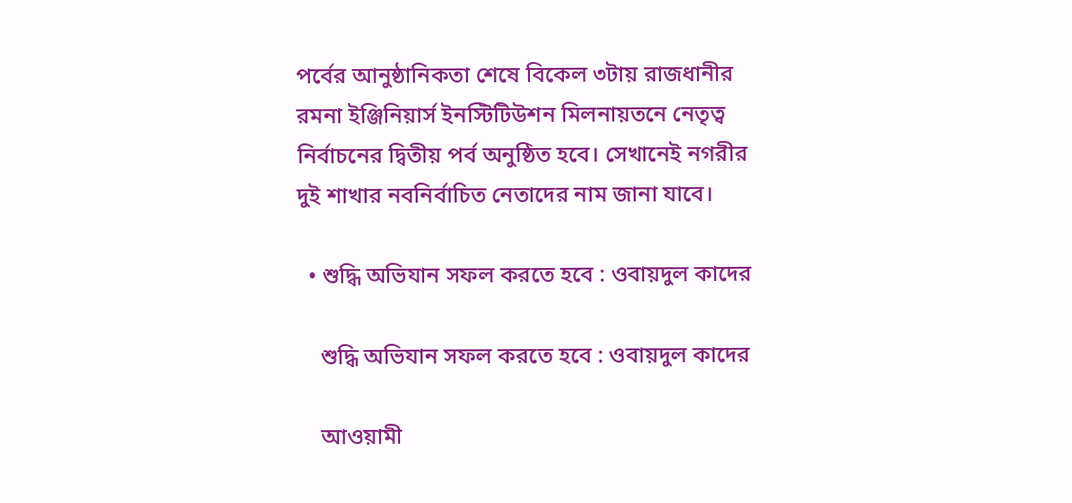পর্বের আনুষ্ঠানিকতা শেষে বিকেল ৩টায় রাজধানীর রমনা ইঞ্জিনিয়ার্স ইনস্টিটিউশন মিলনায়তনে নেতৃত্ব নির্বাচনের দ্বিতীয় পর্ব অনুষ্ঠিত হবে। সেখানেই নগরীর দুই শাখার নবনির্বাচিত নেতাদের নাম জানা যাবে।

  • শুদ্ধি অভিযান সফল করতে হবে : ওবায়দুল কাদের

    শুদ্ধি অভিযান সফল করতে হবে : ওবায়দুল কাদের

    আওয়ামী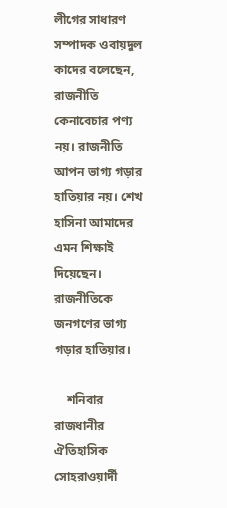লীগের সাধারণ সম্পাদক ওবায়দুল কাদের বলেছেন, রাজনীতি কেনাবেচার পণ্য নয়। রাজনীতি আপন ভাগ্য গড়ার হাতিয়ার নয়। শেখ হাসিনা আমাদের এমন শিক্ষাই দিয়েছেন। রাজনীতিকে জনগণের ভাগ্য গড়ার হাতিয়ার।

    শনিবার রাজধানীর ঐতিহাসিক সোহরাওয়ার্দী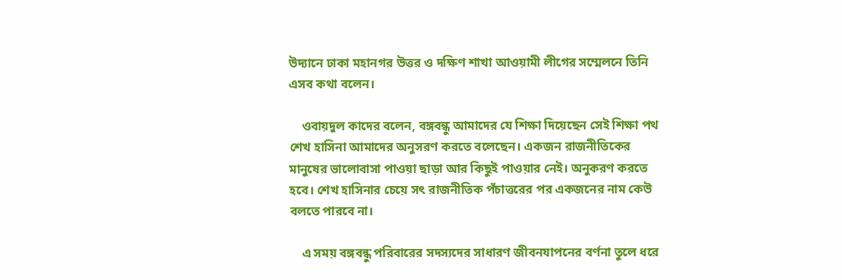উদ্যানে ঢাকা মহানগর উত্তর ও দক্ষিণ শাখা আওয়ামী লীগের সম্মেলনে তিনি এসব কথা বলেন।

    ওবায়দুল কাদের বলেন, বঙ্গবন্ধু আমাদের যে শিক্ষা দিয়েছেন সেই শিক্ষা পথ শেখ হাসিনা আমাদের অনুসরণ করতে বলেছেন। একজন রাজনীতিকের মানুষের ভালোবাসা পাওয়া ছাড়া আর কিছুই পাওয়ার নেই। অনুকরণ করতে হবে। শেখ হাসিনার চেয়ে সৎ রাজনীতিক পঁচাত্তরের পর একজনের নাম কেউ বলতে পারবে না।

    এ সময় বঙ্গবন্ধু পরিবারের সদস্যদের সাধারণ জীবনযাপনের বর্ণনা তুলে ধরে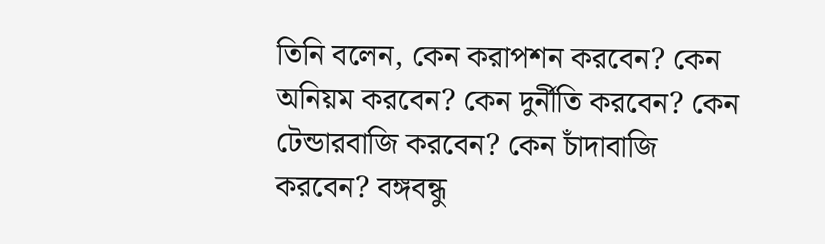তিনি বলেন, কেন করাপশন করবেন? কেন অনিয়ম করবেন? কেন দুর্নীতি করবেন? কেন টেন্ডারবাজি করবেন? কেন চাঁদাবাজি করবেন? বঙ্গবন্ধু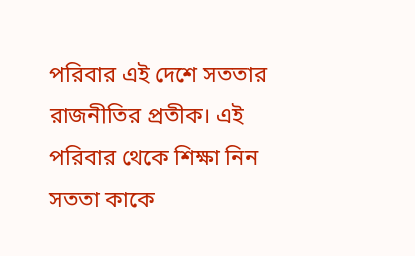পরিবার এই দেশে সততার রাজনীতির প্রতীক। এই পরিবার থেকে শিক্ষা নিন সততা কাকে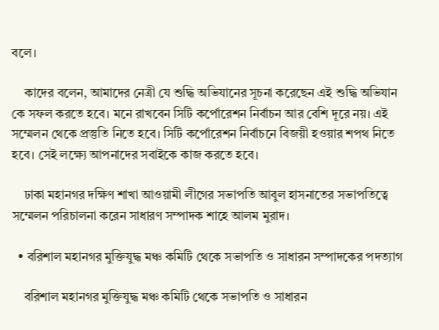বলে।

    কাদের বলেন, আমাদের নেত্রী যে শুদ্ধি অভিযানের সূচনা করেছেন এই শুদ্ধি অভিযান কে সফল করতে হবে। মনে রাখবেন সিটি কর্পোরেশন নির্বাচন আর বেশি দূরে নয়। এই সম্মেলন থেকে প্রস্তুতি নিতে হবে। সিটি কর্পোরেশন নির্বাচনে বিজয়ী হওয়ার শপথ নিতে হবে। সেই লক্ষ্যে আপনাদের সবাইকে কাজ করতে হবে।

    ঢাকা মহানগর দক্ষিণ শাখা আওয়ামী লীগের সভাপতি আবুল হাসনাতের সভাপতিত্বে সম্মেলন পরিচালনা করেন সাধারণ সম্পাদক শাহে আলম মুরাদ।

  • বরিশাল মহানগর মুক্তিযুদ্ধ মঞ্চ কমিটি থেকে সভাপতি ও সাধারন সম্পাদকের পদত্যাগ

    বরিশাল মহানগর মুক্তিযুদ্ধ মঞ্চ কমিটি থেকে সভাপতি ও সাধারন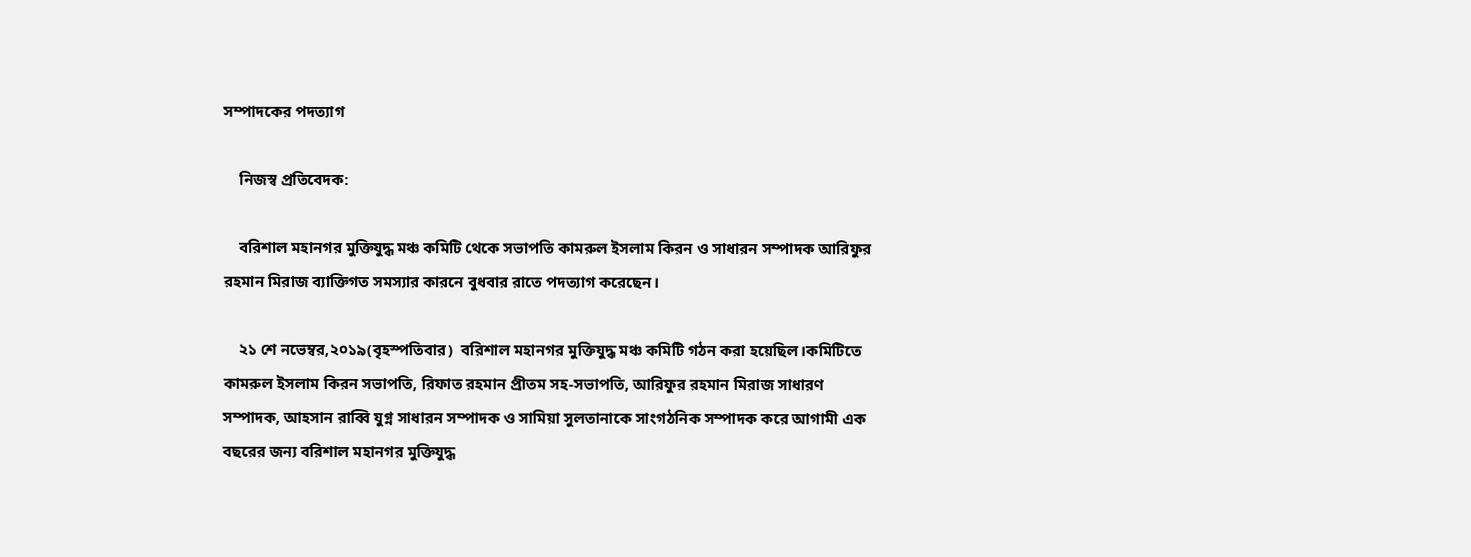সম্পাদকের পদত্যাগ

    নিজস্ব প্রতিবেদক:

    বরিশাল মহানগর মুক্তিযুদ্ধ মঞ্চ কমিটি থেকে সভাপতি কামরুল ইসলাম কিরন ও সাধারন সম্পাদক আরিফুর রহমান মিরাজ ব্যাক্তিগত সমস্যার কারনে বুধবার রাতে পদত্যাগ করেছেন।

    ২১ শে নভেম্বর,২০১৯(বৃহস্পতিবার)  বরিশাল মহানগর মুক্তিযুদ্ধ মঞ্চ কমিটি গঠন করা হয়েছিল।কমিটিতে কামরুল ইসলাম কিরন সভাপতি, রিফাত রহমান প্রীতম সহ-সভাপতি, আরিফুর রহমান মিরাজ সাধারণ সম্পাদক, আহসান রাব্বি যুগ্ন সাধারন সম্পাদক ও সামিয়া সুলতানাকে সাংগঠনিক সম্পাদক করে আগামী এক বছরের জন্য বরিশাল মহানগর মুক্তিযুদ্ধ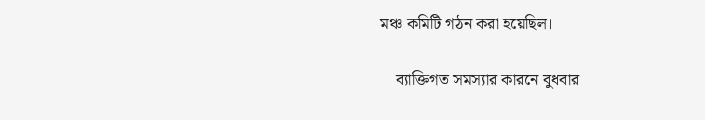মঞ্চ কমিটি গঠন করা হয়েছিল।

    ব্যাক্তিগত সমস্যার কারনে বুধবার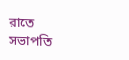রাতে সভাপতি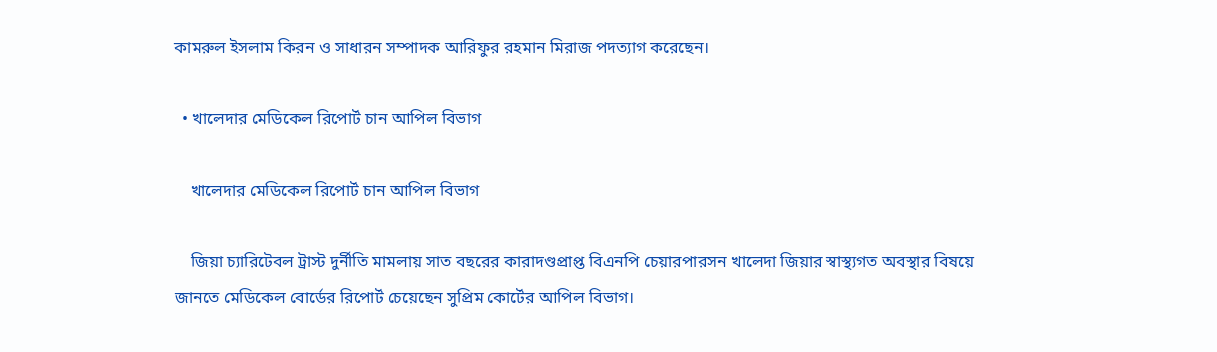কামরুল ইসলাম কিরন ও সাধারন সম্পাদক আরিফুর রহমান মিরাজ পদত্যাগ করেছেন।

  • খালেদার মেডিকেল রিপোর্ট চান আপিল বিভাগ

    খালেদার মেডিকেল রিপোর্ট চান আপিল বিভাগ

    জিয়া চ্যারিটেবল ট্রাস্ট দুর্নীতি মামলায় সাত বছরের কারাদণ্ডপ্রাপ্ত বিএনপি চেয়ারপারসন খালেদা জিয়ার স্বাস্থ্যগত অবস্থার বিষয়ে জানতে মেডিকেল বোর্ডের রিপোর্ট চেয়েছেন সুপ্রিম কোর্টের আপিল বিভাগ।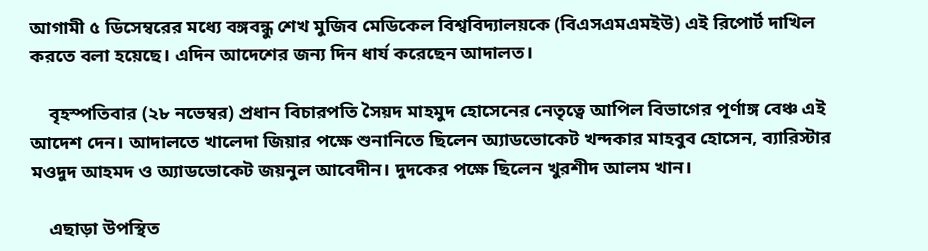আগামী ৫ ডিসেম্বরের মধ্যে বঙ্গবন্ধু শেখ মুজিব মেডিকেল বিশ্ববিদ্যালয়কে (বিএসএমএমইউ) এই রিপোর্ট দাখিল করতে বলা হয়েছে। এদিন আদেশের জন্য দিন ধার্য করেছেন আদালত।

    বৃহস্পতিবার (২৮ নভেম্বর) প্রধান বিচারপতি সৈয়দ মাহমুদ হোসেনের নেতৃত্বে আপিল বিভাগের পূর্ণাঙ্গ বেঞ্চ এই আদেশ দেন। আদালতে খালেদা জিয়ার পক্ষে শুনানিতে ছিলেন অ্যাডভোকেট খন্দকার মাহবুব হোসেন, ব্যারিস্টার মওদুদ আহমদ ও অ্যাডভোকেট জয়নুল আবেদীন। দুদকের পক্ষে ছিলেন খুরশীদ আলম খান।

    এছাড়া উপস্থিত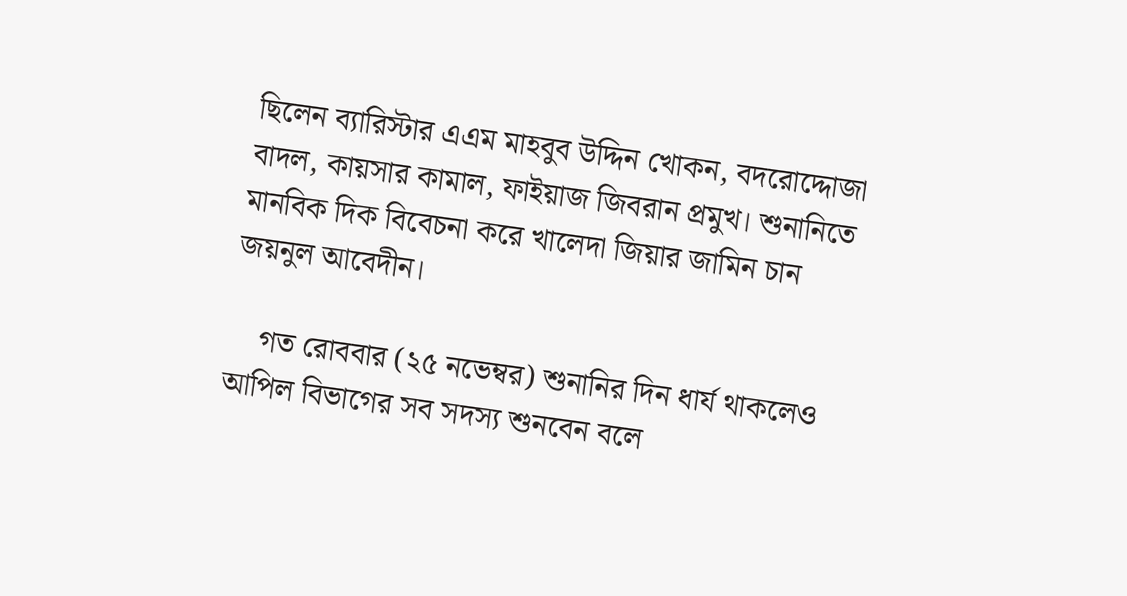ছিলেন ব্যারিস্টার এএম মাহবুব উদ্দিন খোকন, বদরোদ্দোজা বাদল, কায়সার কামাল, ফাইয়াজ জিবরান প্রমুখ। শুনানিতে মানবিক দিক বিবেচনা করে খালেদা জিয়ার জামিন চান জয়নুল আবেদীন।

    গত রোববার (২৫ নভেম্বর) শুনানির দিন ধার্য থাকলেও আপিল বিভাগের সব সদস্য শুনবেন বলে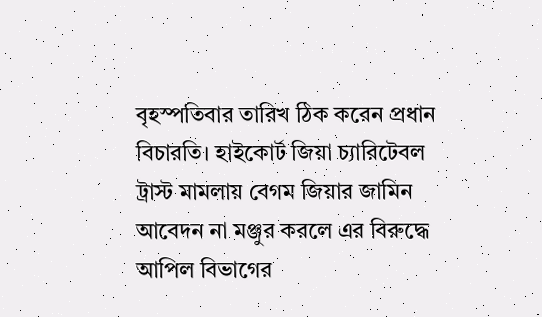বৃহস্পতিবার তারিখ ঠিক করেন প্রধান বিচারতি। হাইকোর্ট জিয়া চ্যারিটেবল ট্রাস্ট মামলায় বেগম জিয়ার জামিন আবেদন না মঞ্জুর করলে এর বিরুদ্ধে আপিল বিভাগের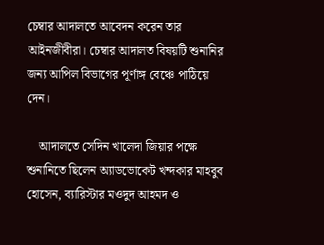চেম্বার আদালতে আবেদন করেন তার আইনজীবীরা। চেম্বার আদালত বিষয়টি শুনানির জন্য আপিল বিভাগের পূর্ণাঙ্গ বেঞ্চে পাঠিয়ে দেন।

    আদালতে সেদিন খালেদা জিয়ার পক্ষে শুনানিতে ছিলেন অ্যাডভোকেট খন্দকার মাহবুব হোসেন, ব্যারিস্টার মওদুদ আহমদ ও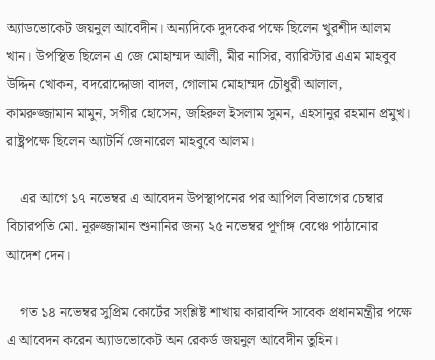অ্যাডভোকেট জয়নুল আবেদীন। অন্যদিকে দুদকের পক্ষে ছিলেন খুরশীদ আলম খান। উপস্থিত ছিলেন এ জে মোহাম্মদ আলী, মীর নাসির, ব্যারিস্টার এএম মাহবুব উদ্দিন খোকন, বদরোদ্দোজা বাদল, গোলাম মোহাম্মদ চৌধুরী আলাল, কামরুজ্জামান মামুন, সগীর হোসেন, জহিরুল ইসলাম সুমন, এহসানুর রহমান প্রমুখ। রাষ্ট্রপক্ষে ছিলেন অ্যাটর্নি জেনারেল মাহবুবে আলম।

    এর আগে ১৭ নভেম্বর এ আবেদন উপস্থাপনের পর আপিল বিভাগের চেম্বার বিচারপতি মো. নূরুজ্জামান শুনানির জন্য ২৫ নভেম্বর পূর্ণাঙ্গ বেঞ্চে পাঠানোর আদেশ দেন।

    গত ১৪ নভেম্বর সুপ্রিম কোর্টের সংশ্লিষ্ট শাখায় কারাবন্দি সাবেক প্রধানমন্ত্রীর পক্ষে এ আবেদন করেন অ্যাডভোকেট অন রেকর্ড জয়নুল আবেদীন তুহিন।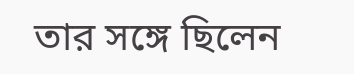তার সঙ্গে ছিলেন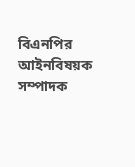বিএনপির আইনবিষয়ক সম্পাদক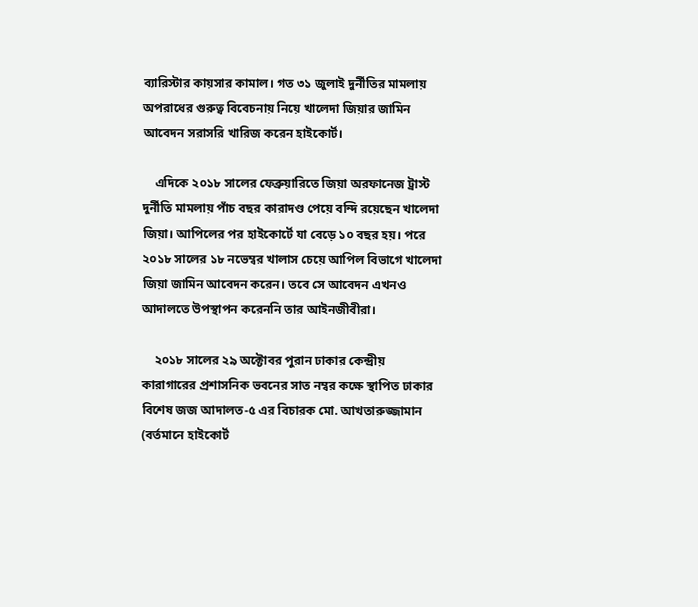ব্যারিস্টার কায়সার কামাল। গত ৩১ জুলাই দুর্নীতির মামলায় অপরাধের গুরুত্ব বিবেচনায় নিয়ে খালেদা জিয়ার জামিন আবেদন সরাসরি খারিজ করেন হাইকোর্ট।

    এদিকে ২০১৮ সালের ফেব্রুয়ারিতে জিয়া অরফানেজ ট্রাস্ট দুর্নীতি মামলায় পাঁচ বছর কারাদণ্ড পেয়ে বন্দি রয়েছেন খালেদা জিয়া। আপিলের পর হাইকোর্টে যা বেড়ে ১০ বছর হয়। পরে ২০১৮ সালের ১৮ নভেম্বর খালাস চেয়ে আপিল বিভাগে খালেদা জিয়া জামিন আবেদন করেন। তবে সে আবেদন এখনও আদালতে উপস্থাপন করেননি তার আইনজীবীরা।

    ২০১৮ সালের ২৯ অক্টোবর পুরান ঢাকার কেন্দ্রীয় কারাগারের প্রশাসনিক ভবনের সাত নম্বর কক্ষে স্থাপিত ঢাকার বিশেষ জজ আদালত-৫ এর বিচারক মো. আখতারুজ্জামান (বর্তমানে হাইকোর্ট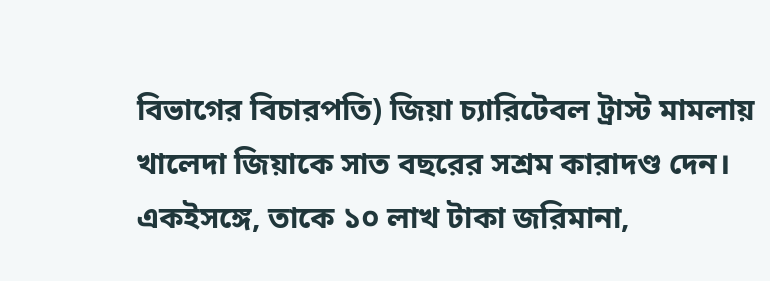বিভাগের বিচারপতি) জিয়া চ্যারিটেবল ট্রাস্ট মামলায় খালেদা জিয়াকে সাত বছরের সশ্রম কারাদণ্ড দেন। একইসঙ্গে, তাকে ১০ লাখ টাকা জরিমানা,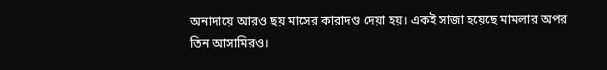অনাদায়ে আরও ছয় মাসের কারাদণ্ড দেয়া হয়। একই সাজা হয়েছে মামলার অপর তিন আসামিরও।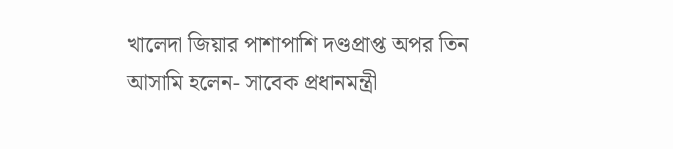খালেদা জিয়ার পাশাপাশি দণ্ডপ্রাপ্ত অপর তিন আসামি হলেন- সাবেক প্রধানমন্ত্রী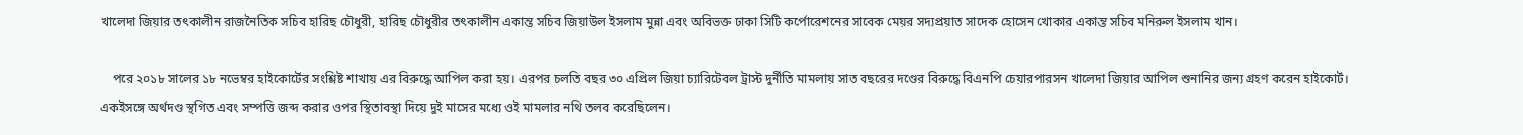খালেদা জিয়ার তৎকালীন রাজনৈতিক সচিব হারিছ চৌধুরী, হারিছ চৌধুরীর তৎকালীন একান্ত সচিব জিয়াউল ইসলাম মুন্না এবং অবিভক্ত ঢাকা সিটি কর্পোরেশনের সাবেক মেয়র সদ্যপ্রয়াত সাদেক হোসেন খোকার একান্ত সচিব মনিরুল ইসলাম খান।

    পরে ২০১৮ সালের ১৮ নভেম্বর হাইকোর্টের সংশ্লিষ্ট শাখায় এর বিরুদ্ধে আপিল করা হয়। এরপর চলতি বছর ৩০ এপ্রিল জিয়া চ্যারিটেবল ট্রাস্ট দুর্নীতি মামলায় সাত বছরের দণ্ডের বিরুদ্ধে বিএনপি চেয়ারপারসন খালেদা জিয়ার আপিল শুনানির জন্য গ্রহণ করেন হাইকোর্ট। একইসঙ্গে অর্থদণ্ড স্থগিত এবং সম্পত্তি জব্দ করার ওপর স্থিতাবস্থা দিয়ে দুই মাসের মধ্যে ওই মামলার নথি তলব করেছিলেন।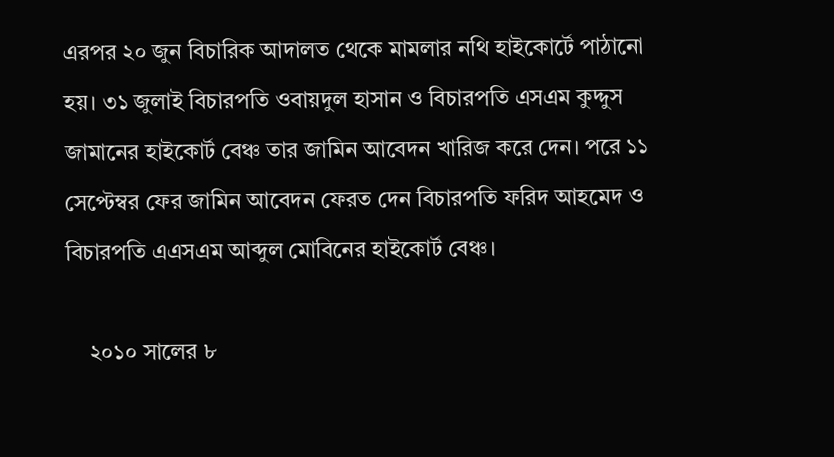এরপর ২০ জুন বিচারিক আদালত থেকে মামলার নথি হাইকোর্টে পাঠানো হয়। ৩১ জুলাই বিচারপতি ওবায়দুল হাসান ও বিচারপতি এসএম কুদ্দুস জামানের হাইকোর্ট বেঞ্চ তার জামিন আবেদন খারিজ করে দেন। পরে ১১ সেপ্টেম্বর ফের জামিন আবেদন ফেরত দেন বিচারপতি ফরিদ আহমেদ ও বিচারপতি এএসএম আব্দুল মোবিনের হাইকোর্ট বেঞ্চ।

    ২০১০ সালের ৮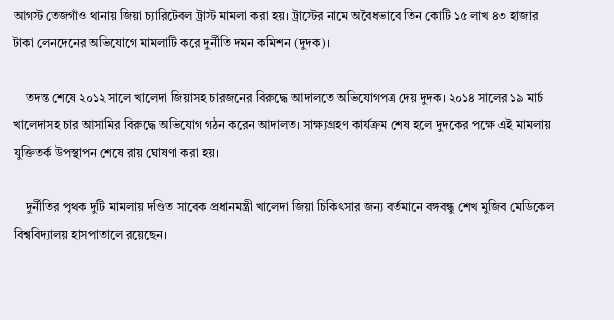আগস্ট তেজগাঁও থানায় জিয়া চ্যারিটেবল ট্রাস্ট মামলা করা হয়। ট্রাস্টের নামে অবৈধভাবে তিন কোটি ১৫ লাখ ৪৩ হাজার টাকা লেনদেনের অভিযোগে মামলাটি করে দুর্নীতি দমন কমিশন (দুদক)।

    তদন্ত শেষে ২০১২ সালে খালেদা জিয়াসহ চারজনের বিরুদ্ধে আদালতে অভিযোগপত্র দেয় দুদক। ২০১৪ সালের ১৯ মার্চ খালেদাসহ চার আসামির বিরুদ্ধে অভিযোগ গঠন করেন আদালত। সাক্ষ্যগ্রহণ কার্যক্রম শেষ হলে দুদকের পক্ষে এই মামলায় যুক্তিতর্ক উপস্থাপন শেষে রায় ঘোষণা করা হয়।

    দুর্নীতির পৃথক দুটি মামলায় দণ্ডিত সাবেক প্রধানমন্ত্রী খালেদা জিয়া চিকিৎসার জন্য বর্তমানে বঙ্গবন্ধু শেখ মুজিব মেডিকেল বিশ্ববিদ্যালয় হাসপাতালে রয়েছেন।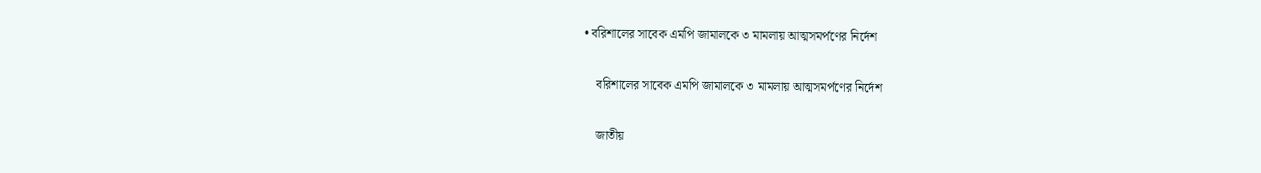• বরিশালের সাবেক এমপি জামালকে ৩ মামলায় আত্মসমর্পণের নির্দেশ

    বরিশালের সাবেক এমপি জামালকে ৩ মামলায় আত্মসমর্পণের নির্দেশ

    জাতীয়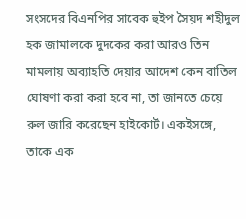সংসদের বিএনপির সাবেক হুইপ সৈয়দ শহীদুল হক জামালকে দুদকের করা আরও তিন মামলায় অব্যাহতি দেয়ার আদেশ কেন বাতিল ঘোষণা করা করা হবে না, তা জানতে চেয়ে রুল জারি করেছেন হাইকোর্ট। একইসঙ্গে, তাকে এক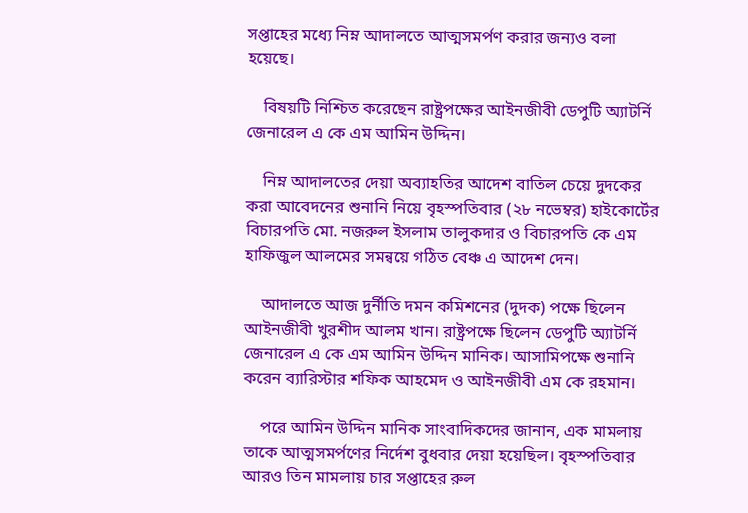সপ্তাহের মধ্যে নিম্ন আদালতে আত্মসমর্পণ করার জন্যও বলা হয়েছে।

    বিষয়টি নিশ্চিত করেছেন রাষ্ট্রপক্ষের আইনজীবী ডেপুটি অ্যাটর্নি জেনারেল এ কে এম আমিন উদ্দিন।

    নিম্ন আদালতের দেয়া অব্যাহতির আদেশ বাতিল চেয়ে দুদকের করা আবেদনের শুনানি নিয়ে বৃহস্পতিবার (২৮ নভেম্বর) হাইকোর্টের বিচারপতি মো. নজরুল ইসলাম তালুকদার ও বিচারপতি কে এম হাফিজুল আলমের সমন্বয়ে গঠিত বেঞ্চ এ আদেশ দেন।

    আদালতে আজ দুর্নীতি দমন কমিশনের (দুদক) পক্ষে ছিলেন আইনজীবী খুরশীদ আলম খান। রাষ্ট্রপক্ষে ছিলেন ডেপুটি অ্যাটর্নি জেনারেল এ কে এম আমিন উদ্দিন মানিক। আসামিপক্ষে শুনানি করেন ব্যারিস্টার শফিক আহমেদ ও আইনজীবী এম কে রহমান।

    পরে আমিন উদ্দিন মানিক সাংবাদিকদের জানান, এক মামলায় তাকে আত্মসমর্পণের নির্দেশ বুধবার দেয়া হয়েছিল। বৃহস্পতিবার আরও তিন মামলায় চার সপ্তাহের রুল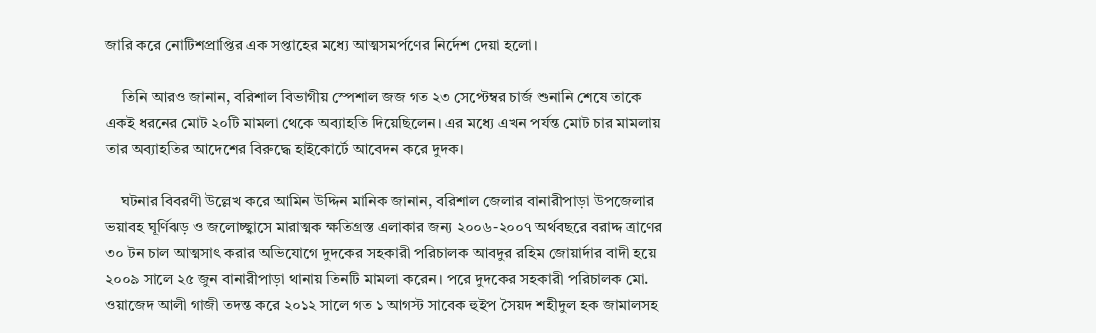জারি করে নোটিশপ্রাপ্তির এক সপ্তাহের মধ্যে আত্মসমর্পণের নির্দেশ দেয়া হলো।

    তিনি আরও জানান, বরিশাল বিভাগীয় স্পেশাল জজ গত ২৩ সেপ্টেম্বর চার্জ শুনানি শেষে তাকে একই ধরনের মোট ২০টি মামলা থেকে অব্যাহতি দিয়েছিলেন। এর মধ্যে এখন পর্যন্ত মোট চার মামলায় তার অব্যাহতির আদেশের বিরুদ্ধে হাইকোর্টে আবেদন করে দুদক।

    ঘটনার বিবরণী উল্লেখ করে আমিন উদ্দিন মানিক জানান, বরিশাল জেলার বানারীপাড়া উপজেলার ভয়াবহ ঘূর্ণিঝড় ও জলোচ্ছ্বাসে মারাত্মক ক্ষতিগ্রস্ত এলাকার জন্য ২০০৬-২০০৭ অর্থবছরে বরাদ্দ ত্রাণের ৩০ টন চাল আত্মসাৎ করার অভিযোগে দুদকের সহকারী পরিচালক আবদুর রহিম জোয়ার্দার বাদী হয়ে ২০০৯ সালে ২৫ জুন বানারীপাড়া থানায় তিনটি মামলা করেন। পরে দুদকের সহকারী পরিচালক মো. ওয়াজেদ আলী গাজী তদন্ত করে ২০১২ সালে গত ১ আগস্ট সাবেক হুইপ সৈয়দ শহীদুল হক জামালসহ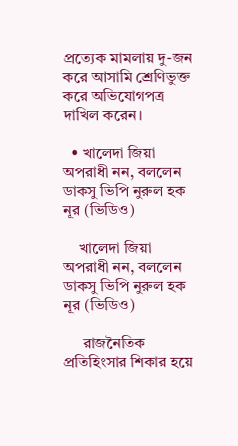প্রত্যেক মামলায় দু-জন করে আসামি শ্রেণিভুক্ত করে অভিযোগপত্র দাখিল করেন।

  • খালেদা জিয়া অপরাধী নন, বললেন ডাকসু ভিপি নুরুল হক নূর (ভিডিও)

    খালেদা জিয়া অপরাধী নন, বললেন ডাকসু ভিপি নুরুল হক নূর (ভিডিও)

     রাজনৈতিক প্রতিহিংসার শিকার হয়ে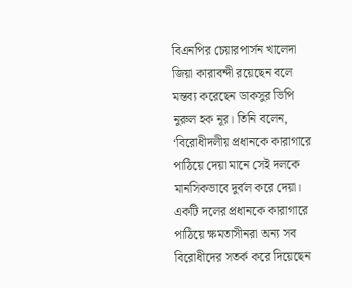বিএনপির চেয়ারপার্সন খালেদা জিয়া কারাবন্দী রয়েছেন বলে মন্তব্য করেছেন ডাকসুর ভিপি নুরুল হক নূর। তিনি বলেন, ‘বিরোধীদলীয় প্রধানকে কারাগারে পাঠিয়ে দেয়া মানে সেই দলকে মানসিকভাবে দুর্বল করে দেয়া। একটি দলের প্রধানকে কারাগারে পাঠিয়ে ক্ষমতাসীনরা অন্য সব বিরোধীদের সতর্ক করে দিয়েছেন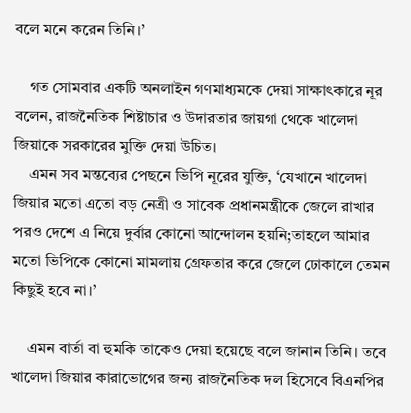বলে মনে করেন তিনি।’

    গত সোমবার একটি অনলাইন গণমাধ্যমকে দেয়া সাক্ষাৎকারে নূর বলেন, রাজনৈতিক শিষ্টাচার ও উদারতার জায়গা থেকে খালেদা জিয়াকে সরকারের মুক্তি দেয়া উচিত।
    এমন সব মন্তব্যের পেছনে ভিপি নূরের যুক্তি, ‘যেখানে খালেদা জিয়ার মতো এতো বড় নেত্রী ও সাবেক প্রধানমন্ত্রীকে জেলে রাখার পরও দেশে এ নিয়ে দুর্বার কোনো আন্দোলন হয়নি;তাহলে আমার মতো ভিপিকে কোনো মামলায় গ্রেফতার করে জেলে ঢোকালে তেমন কিছুই হবে না।’

    এমন বার্তা বা হুমকি তাকেও দেয়া হয়েছে বলে জানান তিনি। তবে খালেদা জিয়ার কারাভোগের জন্য রাজনৈতিক দল হিসেবে বিএনপির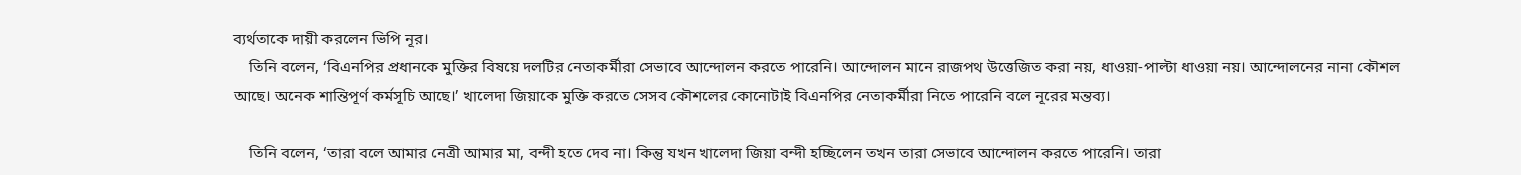ব্যর্থতাকে দায়ী করলেন ভিপি নূর।
    তিনি বলেন, ‘বিএনপির প্রধানকে মুক্তির বিষয়ে দলটির নেতাকর্মীরা সেভাবে আন্দোলন করতে পারেনি। আন্দোলন মানে রাজপথ উত্তেজিত করা নয়, ধাওয়া-পাল্টা ধাওয়া নয়। আন্দোলনের নানা কৌশল আছে। অনেক শান্তিপূর্ণ কর্মসূচি আছে।’ খালেদা জিয়াকে মুক্তি করতে সেসব কৌশলের কোনোটাই বিএনপির নেতাকর্মীরা নিতে পারেনি বলে নূরের মন্তব্য।

    তিনি বলেন, ‘তারা বলে আমার নেত্রী আমার মা, বন্দী হতে দেব না। কিন্তু যখন খালেদা জিয়া বন্দী হচ্ছিলেন তখন তারা সেভাবে আন্দোলন করতে পারেনি। তারা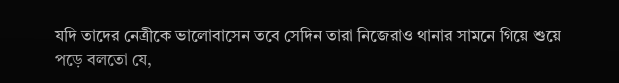যদি তাদের নেত্রীকে ভালোবাসেন তবে সেদিন তারা নিজেরাও থানার সামনে গিয়ে শুয়ে পড়ে বলতো যে,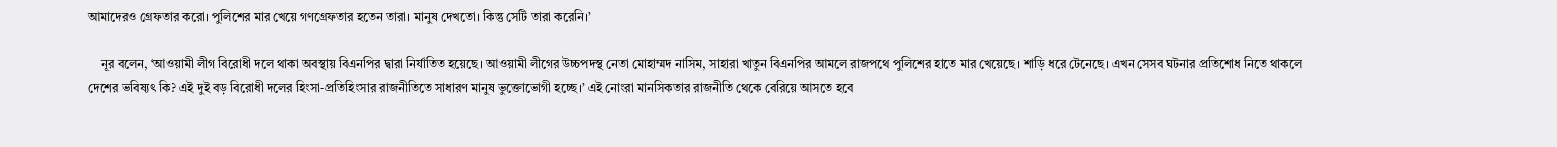আমাদেরও গ্রেফতার করো। পুলিশের মার খেয়ে গণগ্রেফতার হতেন তারা। মানুষ দেখতো। কিন্তু সেটি তারা করেনি।’

    নূর বলেন, ‘আওয়ামী লীগ বিরোধী দলে থাকা অবস্থায় বিএনপির দ্বারা নির্যাতিত হয়েছে। আওয়ামী লীগের উচ্চপদস্থ নেতা মোহাম্মদ নাসিম, সাহারা খাতুন বিএনপির আমলে রাজপথে পুলিশের হাতে মার খেয়েছে। শাড়ি ধরে টেনেছে। এখন সেসব ঘটনার প্রতিশোধ নিতে থাকলে দেশের ভবিষ্যৎ কি? এই দুই বড় বিরোধী দলের হিংসা-প্রতিহিংসার রাজনীতিতে সাধারণ মানুষ ভুক্তোভোগী হচ্ছে।’ এই নোংরা মানসিকতার রাজনীতি থেকে বেরিয়ে আসতে হবে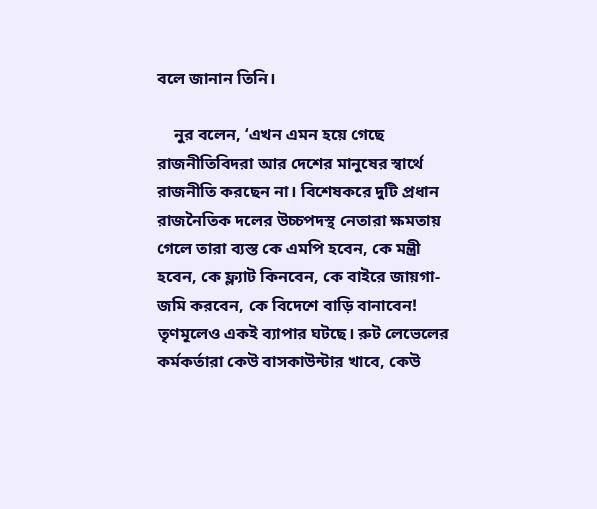বলে জানান তিনি।

    নুর বলেন, ‘এখন এমন হয়ে গেছে রাজনীতিবিদরা আর দেশের মানুষের স্বার্থে রাজনীতি করছেন না। বিশেষকরে দুটি প্রধান রাজনৈতিক দলের উচ্চপদস্থ নেতারা ক্ষমতায় গেলে তারা ব্যস্ত কে এমপি হবেন, কে মন্ত্রী হবেন, কে ফ্ল্যাট কিনবেন, কে বাইরে জায়গা-জমি করবেন, কে বিদেশে বাড়ি বানাবেন! তৃণমূলেও একই ব্যাপার ঘটছে। রুট লেভেলের কর্মকর্তারা কেউ বাসকাউন্টার খাবে, কেউ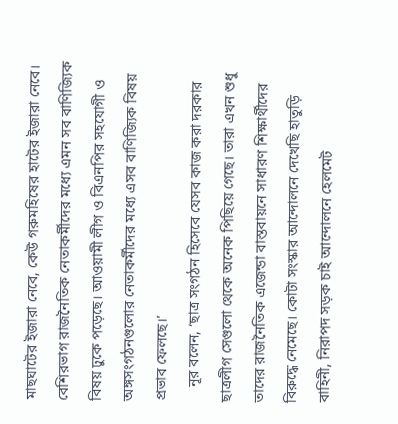মাছঘাটের ইজারা নেবে, কেউ গরুমহিষের হাটের ইজারা নেবে। বেশিরভাগ রাজনৈতিক নেতাকর্মীদের মধ্যে এমন সব বাণিজ্যিক বিষয় ঢুকে পড়েছে। আওয়ামী লীগ ও বিএনপির সহযোগী ও অঙ্গসংগঠনগুলোর নেতাকর্মীদের মধ্যে এসব বাণিজ্যিক বিষয় প্রভাব ফেলছে।’
    নূর বলেন, ‘ছাত্র সংগঠন হিসেবে যেসব কাজ করা দরকার ছাত্রলীগ সেগুলো থেকে অনেক পিছিয়ে গেছে। তারা এখন শুধু তাদের রাজনৈতিক এজেন্ডা বাস্তবায়নে সাধারণ শিক্ষার্থীদের বিরুদ্ধে নেমেছে। কোটা সংস্কার আন্দোলনে দেখেছি হাতুড়ি বাহিনী, নিরাপদ সড়ক চাই আন্দোলনে হেলমেট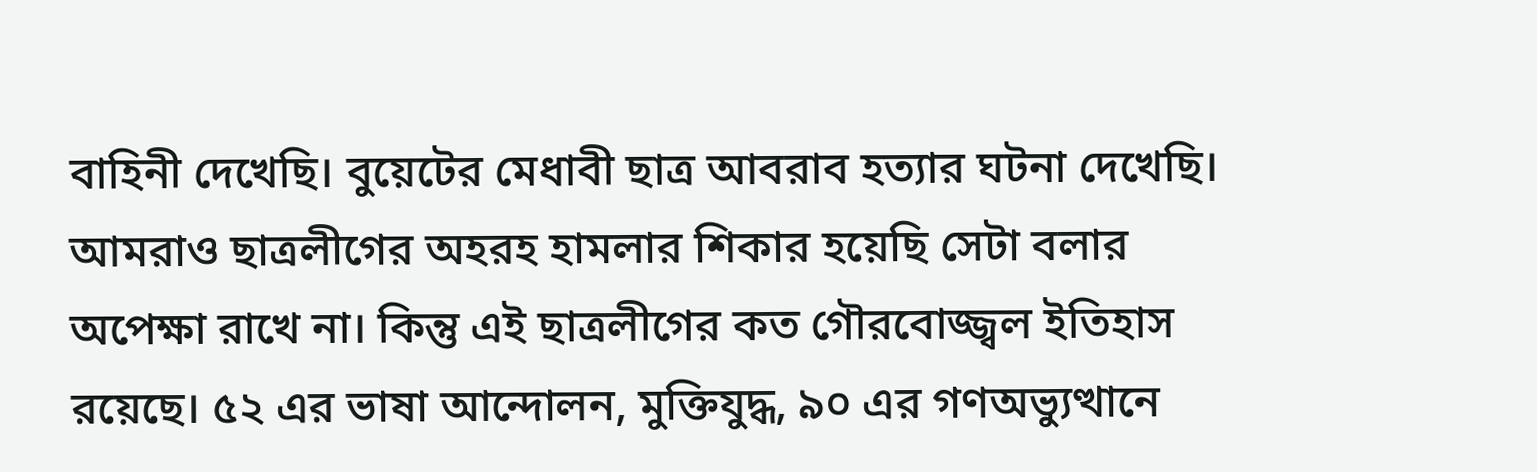বাহিনী দেখেছি। বুয়েটের মেধাবী ছাত্র আবরাব হত্যার ঘটনা দেখেছি। আমরাও ছাত্রলীগের অহরহ হামলার শিকার হয়েছি সেটা বলার অপেক্ষা রাখে না। কিন্তু এই ছাত্রলীগের কত গৌরবোজ্জ্বল ইতিহাস রয়েছে। ৫২ এর ভাষা আন্দোলন, মুক্তিযুদ্ধ, ৯০ এর গণঅভ্যুত্থানে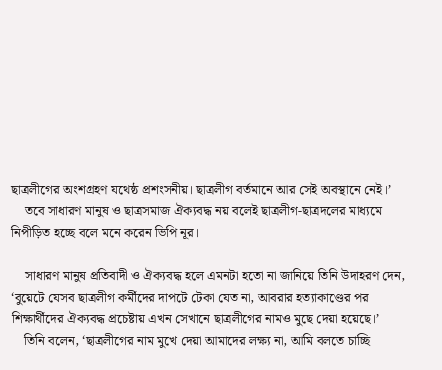ছাত্রলীগের অংশগ্রহণ যথেষ্ঠ প্রশংসনীয়। ছাত্রলীগ বর্তমানে আর সেই অবস্থানে নেই।’
    তবে সাধারণ মানুষ ও ছাত্রসমাজ ঐক্যবদ্ধ নয় বলেই ছাত্রলীগ-ছাত্রদলের মাধ্যমে নিপীড়িত হচ্ছে বলে মনে করেন ভিপি নূর।

    সাধারণ মানুষ প্রতিবাদী ও ঐক্যবদ্ধ হলে এমনটা হতো না জানিয়ে তিনি উদাহরণ দেন, ‘বুয়েটে যেসব ছাত্রলীগ কর্মীদের দাপটে টেকা যেত না, আবরার হত্যাকাণ্ডের পর শিক্ষার্থীদের ঐক্যবদ্ধ প্রচেষ্টায় এখন সেখানে ছাত্রলীগের নামও মুছে দেয়া হয়েছে।’
    তিনি বলেন, ‘ছাত্রলীগের নাম মুখে দেয়া আমাদের লক্ষ্য না, আমি বলতে চাচ্ছি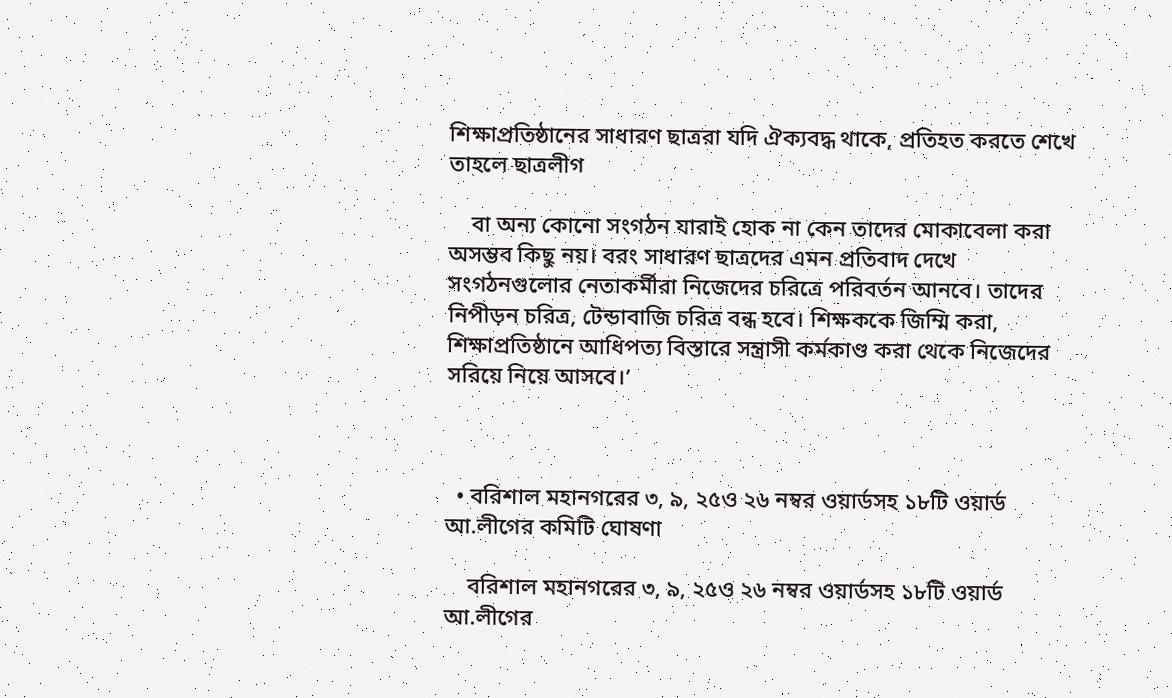শিক্ষাপ্রতিষ্ঠানের সাধারণ ছাত্ররা যদি ঐক্যবদ্ধ থাকে, প্রতিহত করতে শেখে তাহলে ছাত্রলীগ

    বা অন্য কোনো সংগঠন যারাই হোক না কেন তাদের মোকাবেলা করা অসম্ভব কিছু নয়। বরং সাধারণ ছাত্রদের এমন প্রতিবাদ দেখে সংগঠনগুলোর নেতাকর্মীরা নিজেদের চরিত্রে পরিবর্তন আনবে। তাদের নিপীড়ন চরিত্র, টেন্ডাবাজি চরিত্র বন্ধ হবে। শিক্ষককে জিম্মি করা, শিক্ষাপ্রতিষ্ঠানে আধিপত্য বিস্তারে সন্ত্রাসী কর্মকাণ্ড করা থেকে নিজেদের সরিয়ে নিয়ে আসবে।’



  • বরিশাল মহানগরের ৩, ৯, ২৫ও ২৬ নম্বর ওয়ার্ডসহ ১৮টি ওয়ার্ড আ.লীগের কমিটি ঘোষণা

    বরিশাল মহানগরের ৩, ৯, ২৫ও ২৬ নম্বর ওয়ার্ডসহ ১৮টি ওয়ার্ড আ.লীগের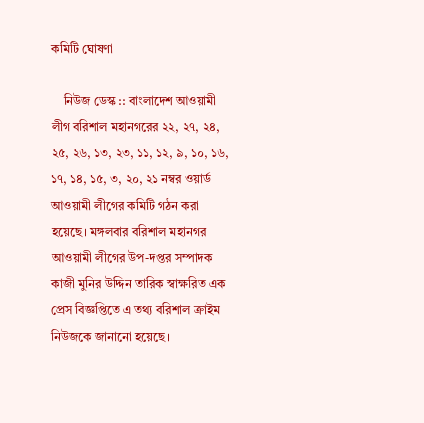কমিটি ঘোষণা

    নিউজ ডেস্ক :: বাংলাদেশ আওয়ামী লীগ বরিশাল মহানগরের ২২, ২৭, ২৪, ২৫, ২৬, ১৩, ২৩, ১১, ১২, ৯, ১০, ১৬, ১৭, ১৪, ১৫, ৩, ২০, ২১ নম্বর ওয়ার্ড আওয়ামী লীগের কমিটি গঠন করা হয়েছে। মঙ্গলবার বরিশাল মহানগর আওয়ামী লীগের উপ-দপ্তর সম্পাদক কাজী মুনির উদ্দিন তারিক স্বাক্ষরিত এক প্রেস বিজ্ঞপ্তিতে এ তথ্য বরিশাল ক্রাইম নিউজকে জানানো হয়েছে।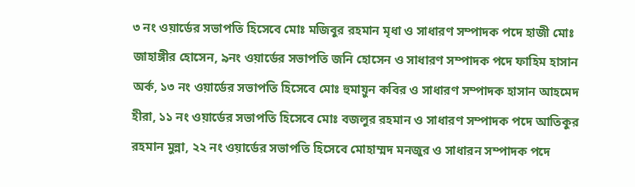৩ নং ওয়ার্ডের সভাপতি হিসেবে মোঃ মজিবুর রহমান মৃধা ও সাধারণ সম্পাদক পদে হাজী মোঃ জাহাঙ্গীর হোসেন, ৯নং ওয়ার্ডের সভাপতি জনি হোসেন ও সাধারণ সম্পাদক পদে ফাহিম হাসান অর্ক, ১৩ নং ওয়ার্ডের সভাপতি হিসেবে মোঃ হুমায়ুন কবির ও সাধারণ সম্পাদক হাসান আহমেদ হীরা, ১১ নং ওয়ার্ডের সভাপতি হিসেবে মোঃ বজলুর রহমান ও সাধারণ সম্পাদক পদে আতিকুর রহমান মুন্না, ২২ নং ওয়ার্ডের সভাপতি হিসেবে মোহাম্মদ মনজুর ও সাধারন সম্পাদক পদে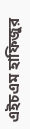এইচএম হাফিজুর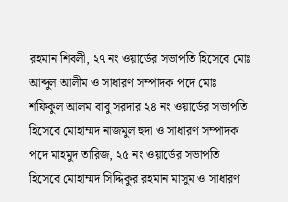রহমান শিবলী, ২৭ নং ওয়ার্ডের সভাপতি হিসেবে মোঃ আব্দুল আলীম ও সাধারণ সম্পাদক পদে মোঃ শফিকুল আলম বাবু সরদার ২৪ নং ওয়ার্ডের সভাপতি হিসেবে মোহাম্মদ নাজমুল হুদা ও সাধারণ সম্পাদক পদে মাহমুদ তারিজ, ২৫ নং ওয়ার্ডের সভাপতি হিসেবে মোহাম্মদ সিদ্দিকুর রহমান মাসুম ও সাধারণ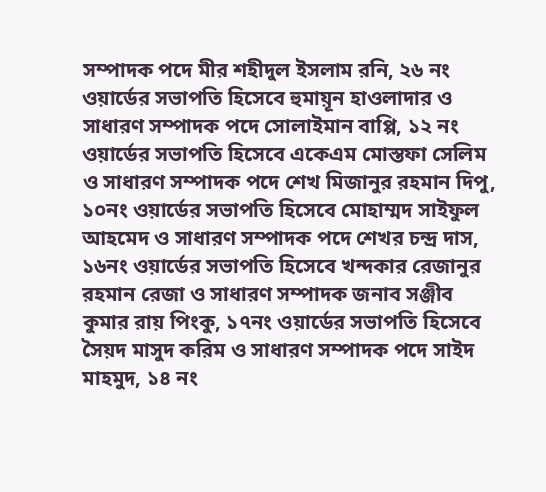সম্পাদক পদে মীর শহীদুল ইসলাম রনি, ২৬ নং ওয়ার্ডের সভাপতি হিসেবে হুমায়ূন হাওলাদার ও সাধারণ সম্পাদক পদে সোলাইমান বাপ্পি, ১২ নং ওয়ার্ডের সভাপতি হিসেবে একেএম মোস্তফা সেলিম ও সাধারণ সম্পাদক পদে শেখ মিজানুর রহমান দিপু, ১০নং ওয়ার্ডের সভাপতি হিসেবে মোহাম্মদ সাইফুল আহমেদ ও সাধারণ সম্পাদক পদে শেখর চন্দ্র দাস, ১৬নং ওয়ার্ডের সভাপতি হিসেবে খন্দকার রেজানুর রহমান রেজা ও সাধারণ সম্পাদক জনাব সঞ্জীব কুমার রায় পিংকু, ১৭নং ওয়ার্ডের সভাপতি হিসেবে সৈয়দ মাসুদ করিম ও সাধারণ সম্পাদক পদে সাইদ মাহমুদ, ১৪ নং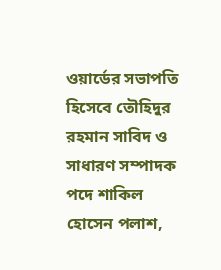ওয়ার্ডের সভাপতি হিসেবে তৌহিদুর রহমান সাবিদ ও সাধারণ সম্পাদক পদে শাকিল হোসেন পলাশ,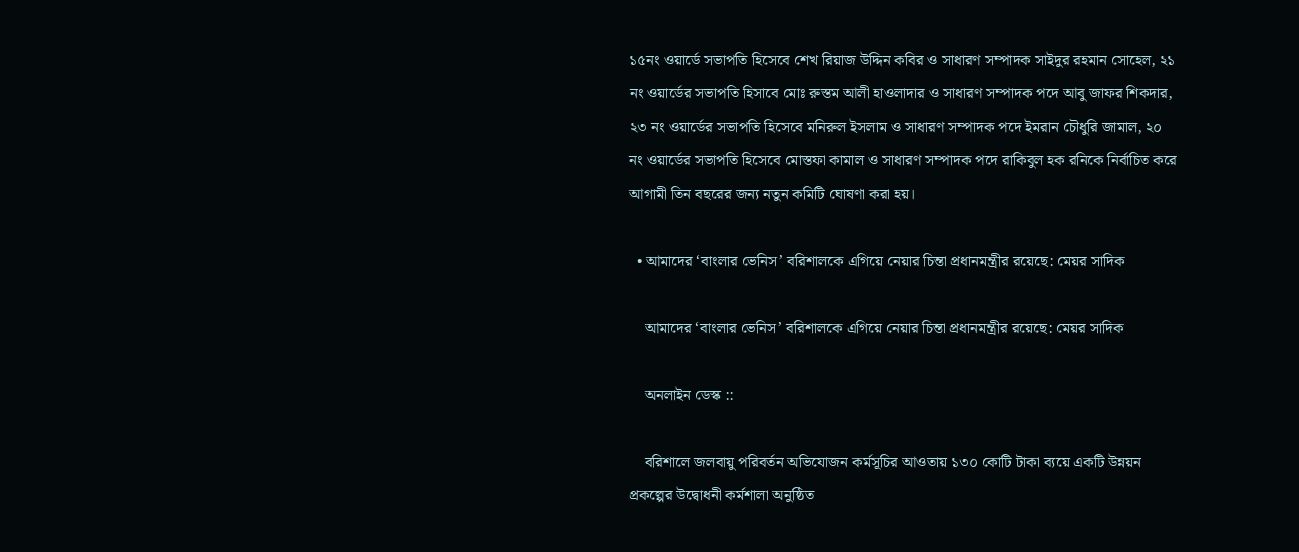১৫নং ওয়ার্ডে সভাপতি হিসেবে শেখ রিয়াজ উদ্দিন কবির ও সাধারণ সম্পাদক সাইদুর রহমান সোহেল, ২১ নং ওয়ার্ডের সভাপতি হিসাবে মোঃ রুস্তম আলী হাওলাদার ও সাধারণ সম্পাদক পদে আবু জাফর শিকদার, ২৩ নং ওয়ার্ডের সভাপতি হিসেবে মনিরুল ইসলাম ও সাধারণ সম্পাদক পদে ইমরান চৌধুরি জামাল, ২০ নং ওয়ার্ডের সভাপতি হিসেবে মোস্তফা কামাল ও সাধারণ সম্পাদক পদে রাকিবুল হক রনিকে নির্বাচিত করে আগামী তিন বছরের জন্য নতুন কমিটি ঘোষণা করা হয়।

  • আমাদের ‘বাংলার ভেনিস’ বরিশালকে এগিয়ে নেয়ার চিন্তা প্রধানমন্ত্রীর রয়েছে: মেয়র সাদিক

    আমাদের ‘বাংলার ভেনিস’ বরিশালকে এগিয়ে নেয়ার চিন্তা প্রধানমন্ত্রীর রয়েছে: মেয়র সাদিক

    অনলাইন ডেস্ক ::

    বরিশালে জলবায়ু পরিবর্তন অভিযোজন কর্মসূচির আওতায় ১৩০ কোটি টাকা ব্যয়ে একটি উন্নয়ন প্রকল্পের উদ্বোধনী কর্মশালা অনুষ্ঠিত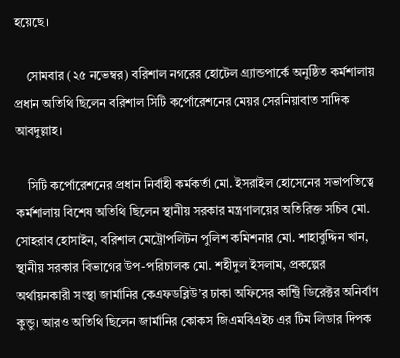হয়েছে।

    সোমবার (২৫ নভেম্বর) বরিশাল নগরের হোটেল গ্র্যান্ডপার্কে অনুষ্ঠিত কর্মশালায় প্রধান অতিথি ছিলেন বরিশাল সিটি কর্পোরেশনের মেয়র সেরনিয়াবাত সাদিক আবদুল্লাহ।

    সিটি কর্পোরেশনের প্রধান নির্বাহী কর্মকর্তা মো. ইসরাইল হোসেনের সভাপতিত্বে কর্মশালায় বিশেষ অতিথি ছিলেন স্থানীয় সরকার মন্ত্রণালয়ের অতিরিক্ত সচিব মো. সোহরাব হোসাইন, বরিশাল মেট্রোপলিটন পুলিশ কমিশনার মো. শাহাবুদ্দিন খান, স্থানীয় সরকার বিভাগের উপ-পরিচালক মো. শহীদুল ইসলাম, প্রকল্পের অর্থায়নকারী সংস্থা জার্মানির কেএফডব্লিউ’র ঢাকা অফিসের কান্ট্রি ডিরেক্টর অনির্বাণ কুন্ডু। আরও অতিথি ছিলেন জার্মানির কোকস জিএমবিএইচ এর টিম লিডার দিপক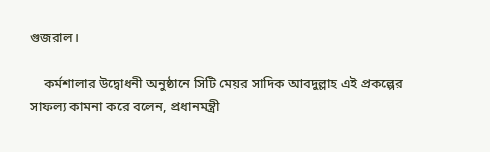গুজরাল।

    কর্মশালার উদ্বোধনী অনুষ্ঠানে সিটি মেয়র সাদিক আবদুল্লাহ এই প্রকল্পের সাফল্য কামনা করে বলেন, প্রধানমন্ত্রী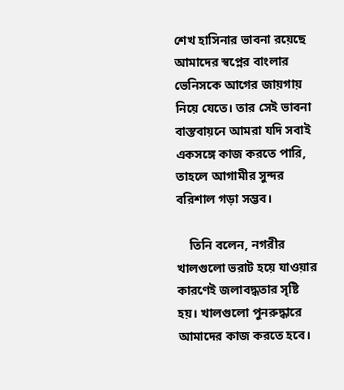শেখ হাসিনার ভাবনা রয়েছে আমাদের স্বপ্নের বাংলার ভেনিসকে আগের জায়গায় নিয়ে যেতে। তার সেই ভাবনা বাস্তবায়নে আমরা যদি সবাই একসঙ্গে কাজ করতে পারি, তাহলে আগামীর সুন্দর বরিশাল গড়া সম্ভব।

    তিনি বলেন, নগরীর খালগুলো ভরাট হয়ে যাওয়ার কারণেই জলাবদ্ধতার সৃষ্টি হয়। খালগুলো পুনরুদ্ধারে আমাদের কাজ করতে হবে।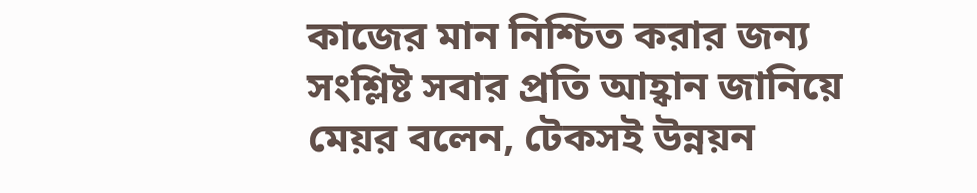কাজের মান নিশ্চিত করার জন্য সংশ্লিষ্ট সবার প্রতি আহ্বান জানিয়ে মেয়র বলেন, টেকসই উন্নয়ন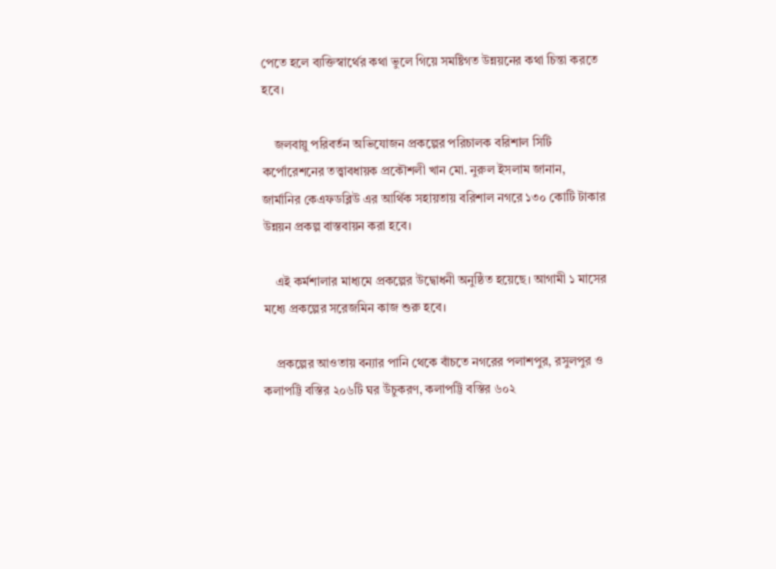পেতে হলে ব্যক্তিস্বার্থের কথা ভুলে গিয়ে সমষ্টিগত উন্নয়নের কথা চিন্তা করতে হবে।

    জলবায়ু পরিবর্তন অভিযোজন প্রকল্পের পরিচালক বরিশাল সিটি কর্পোরেশনের তত্ত্বাবধায়ক প্রকৌশলী খান মো. নুরুল ইসলাম জানান, জার্মানির কেএফডব্লিউ এর আর্থিক সহায়তায় বরিশাল নগরে ১৩০ কোটি টাকার উন্নয়ন প্রকল্প বাস্তবায়ন করা হবে।

    এই কর্মশালার মাধ্যমে প্রকল্পের উদ্বোধনী অনুষ্ঠিত হয়েছে। আগামী ১ মাসের মধ্যে প্রকল্পের সরেজমিন কাজ শুরু হবে।

    প্রকল্পের আওতায় বন্যার পানি থেকে বাঁচতে নগরের পলাশপুর, রসুলপুর ও কলাপট্টি বস্তির ২০৬টি ঘর উঁচুকরণ, কলাপট্টি বস্তির ৬০২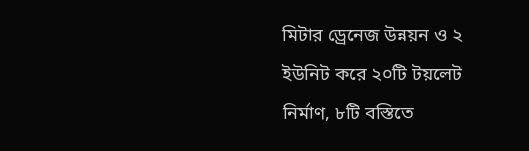মিটার ড্রেনেজ উন্নয়ন ও ২ ইউনিট করে ২০টি টয়লেট নির্মাণ, ৮টি বস্তিতে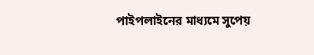পাইপলাইনের মাধ্যমে সুপেয়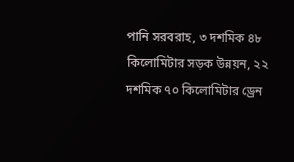পানি সরবরাহ, ৩ দশমিক ৪৮ কিলোমিটার সড়ক উন্নয়ন, ২২ দশমিক ৭০ কিলোমিটার ড্রেন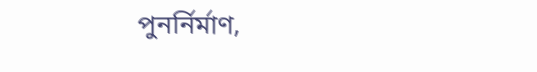পুনর্নির্মাণ,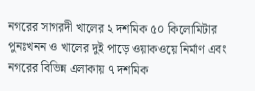নগরের সাগরদী খালের ২ দশমিক ৫০ কিলোমিটার পুনঃখনন ও খালের দুই পাড়ে ওয়াকওয়ে নির্মাণ এবং নগরের বিভিন্ন এলাকায় ৭ দশমিক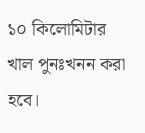১০ কিলোমিটার খাল পুনঃখনন করা হবে।